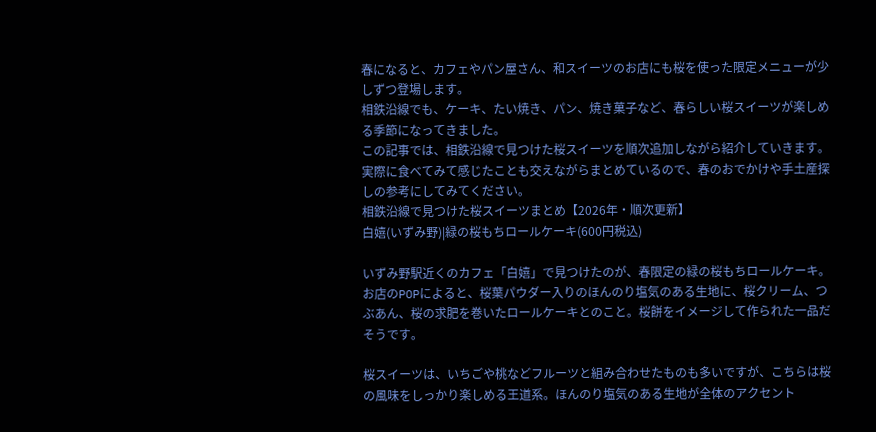春になると、カフェやパン屋さん、和スイーツのお店にも桜を使った限定メニューが少しずつ登場します。
相鉄沿線でも、ケーキ、たい焼き、パン、焼き菓子など、春らしい桜スイーツが楽しめる季節になってきました。
この記事では、相鉄沿線で見つけた桜スイーツを順次追加しながら紹介していきます。
実際に食べてみて感じたことも交えながらまとめているので、春のおでかけや手土産探しの参考にしてみてください。
相鉄沿線で見つけた桜スイーツまとめ【2026年・順次更新】
白嬉(いずみ野)|緑の桜もちロールケーキ(600円税込)

いずみ野駅近くのカフェ「白嬉」で見つけたのが、春限定の緑の桜もちロールケーキ。
お店のPOPによると、桜葉パウダー入りのほんのり塩気のある生地に、桜クリーム、つぶあん、桜の求肥を巻いたロールケーキとのこと。桜餅をイメージして作られた一品だそうです。

桜スイーツは、いちごや桃などフルーツと組み合わせたものも多いですが、こちらは桜の風味をしっかり楽しめる王道系。ほんのり塩気のある生地が全体のアクセント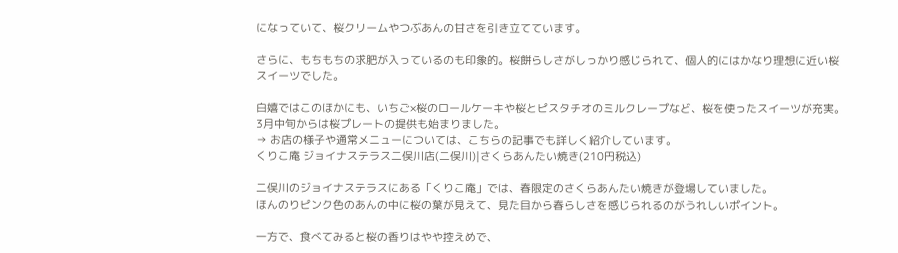になっていて、桜クリームやつぶあんの甘さを引き立てています。

さらに、もちもちの求肥が入っているのも印象的。桜餅らしさがしっかり感じられて、個人的にはかなり理想に近い桜スイーツでした。

白嬉ではこのほかにも、いちご×桜のロールケーキや桜とピスタチオのミルクレープなど、桜を使ったスイーツが充実。3月中旬からは桜プレートの提供も始まりました。
→ お店の様子や通常メニューについては、こちらの記事でも詳しく紹介しています。
くりこ庵 ジョイナステラス二俣川店(二俣川)|さくらあんたい焼き(210円税込)

二俣川のジョイナステラスにある「くりこ庵」では、春限定のさくらあんたい焼きが登場していました。
ほんのりピンク色のあんの中に桜の葉が見えて、見た目から春らしさを感じられるのがうれしいポイント。

一方で、食べてみると桜の香りはやや控えめで、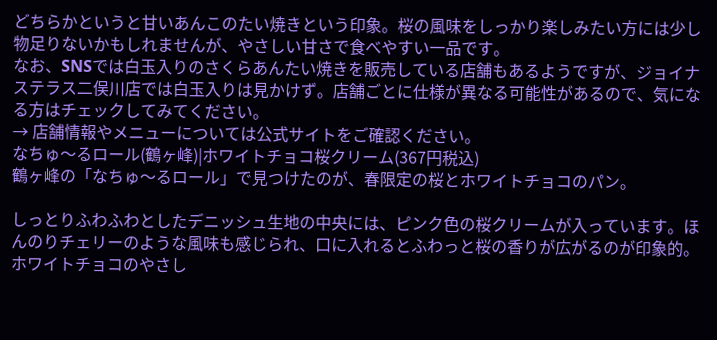どちらかというと甘いあんこのたい焼きという印象。桜の風味をしっかり楽しみたい方には少し物足りないかもしれませんが、やさしい甘さで食べやすい一品です。
なお、SNSでは白玉入りのさくらあんたい焼きを販売している店舗もあるようですが、ジョイナステラス二俣川店では白玉入りは見かけず。店舗ごとに仕様が異なる可能性があるので、気になる方はチェックしてみてください。
→ 店舗情報やメニューについては公式サイトをご確認ください。
なちゅ〜るロール(鶴ヶ峰)|ホワイトチョコ桜クリーム(367円税込)
鶴ヶ峰の「なちゅ〜るロール」で見つけたのが、春限定の桜とホワイトチョコのパン。

しっとりふわふわとしたデニッシュ生地の中央には、ピンク色の桜クリームが入っています。ほんのりチェリーのような風味も感じられ、口に入れるとふわっと桜の香りが広がるのが印象的。
ホワイトチョコのやさし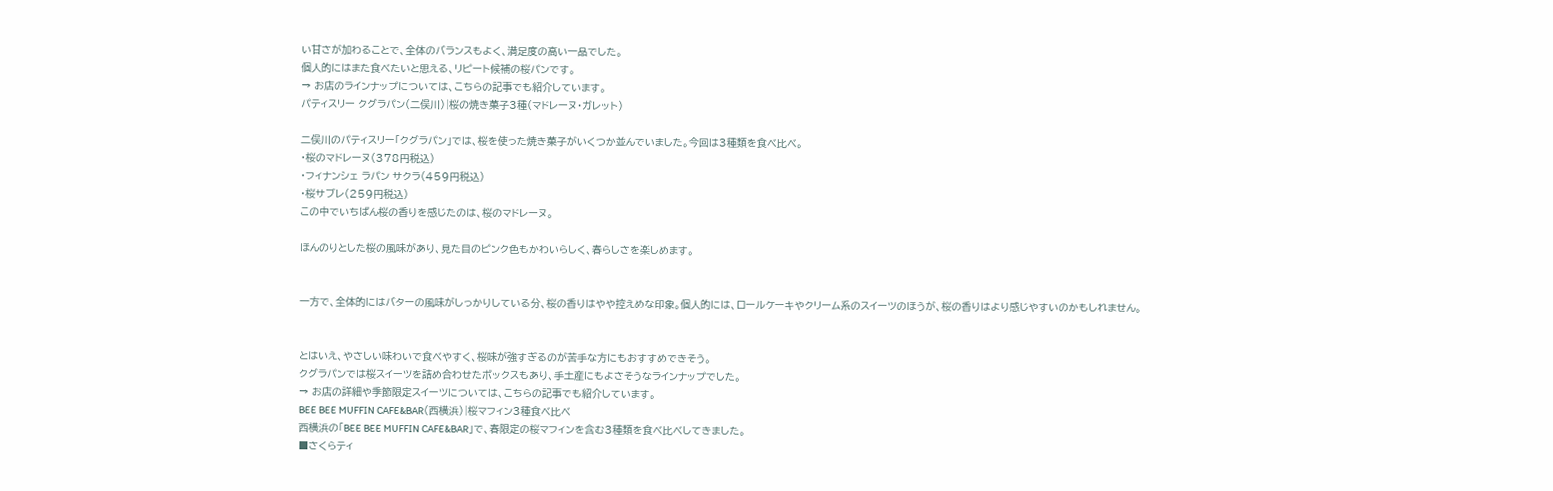い甘さが加わることで、全体のバランスもよく、満足度の高い一品でした。
個人的にはまた食べたいと思える、リピート候補の桜パンです。
→ お店のラインナップについては、こちらの記事でも紹介しています。
パティスリー クグラパン(二俣川)|桜の焼き菓子3種(マドレーヌ・ガレット)

二俣川のパティスリー「クグラパン」では、桜を使った焼き菓子がいくつか並んでいました。今回は3種類を食べ比べ。
・桜のマドレーヌ(378円税込)
・フィナンシェ ラパン サクラ(459円税込)
・桜サブレ(259円税込)
この中でいちばん桜の香りを感じたのは、桜のマドレーヌ。

ほんのりとした桜の風味があり、見た目のピンク色もかわいらしく、春らしさを楽しめます。


一方で、全体的にはバターの風味がしっかりしている分、桜の香りはやや控えめな印象。個人的には、ロールケーキやクリーム系のスイーツのほうが、桜の香りはより感じやすいのかもしれません。


とはいえ、やさしい味わいで食べやすく、桜味が強すぎるのが苦手な方にもおすすめできそう。
クグラパンでは桜スイーツを詰め合わせたボックスもあり、手土産にもよさそうなラインナップでした。
→ お店の詳細や季節限定スイーツについては、こちらの記事でも紹介しています。
BEE BEE MUFFIN CAFE&BAR(西横浜)|桜マフィン3種食べ比べ
西横浜の「BEE BEE MUFFIN CAFE&BAR」で、春限定の桜マフィンを含む3種類を食べ比べしてきました。
■さくらティ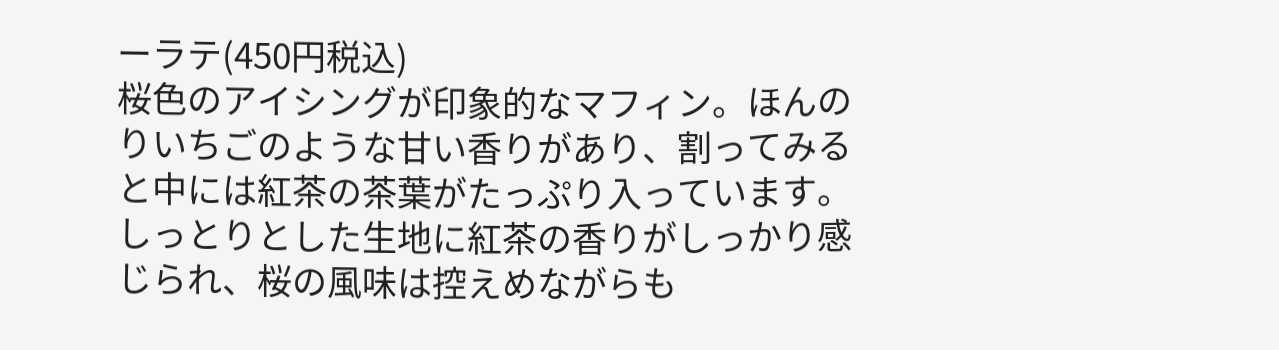ーラテ(450円税込)
桜色のアイシングが印象的なマフィン。ほんのりいちごのような甘い香りがあり、割ってみると中には紅茶の茶葉がたっぷり入っています。しっとりとした生地に紅茶の香りがしっかり感じられ、桜の風味は控えめながらも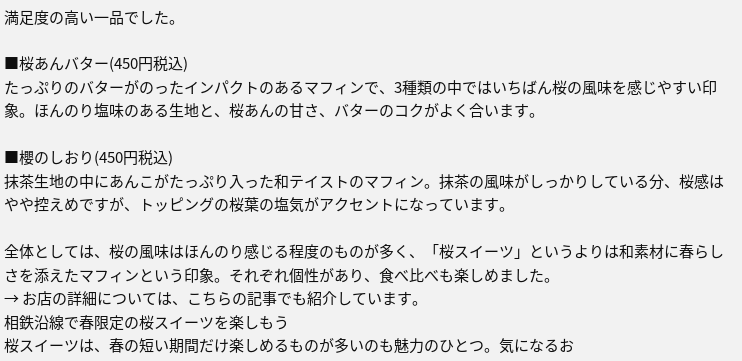満足度の高い一品でした。

■桜あんバター(450円税込)
たっぷりのバターがのったインパクトのあるマフィンで、3種類の中ではいちばん桜の風味を感じやすい印象。ほんのり塩味のある生地と、桜あんの甘さ、バターのコクがよく合います。

■櫻のしおり(450円税込)
抹茶生地の中にあんこがたっぷり入った和テイストのマフィン。抹茶の風味がしっかりしている分、桜感はやや控えめですが、トッピングの桜葉の塩気がアクセントになっています。

全体としては、桜の風味はほんのり感じる程度のものが多く、「桜スイーツ」というよりは和素材に春らしさを添えたマフィンという印象。それぞれ個性があり、食べ比べも楽しめました。
→ お店の詳細については、こちらの記事でも紹介しています。
相鉄沿線で春限定の桜スイーツを楽しもう
桜スイーツは、春の短い期間だけ楽しめるものが多いのも魅力のひとつ。気になるお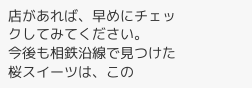店があれば、早めにチェックしてみてください。
今後も相鉄沿線で見つけた桜スイーツは、この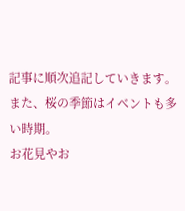記事に順次追記していきます。
また、桜の季節はイベントも多い時期。
お花見やお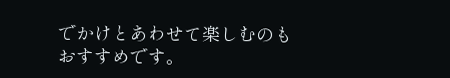でかけとあわせて楽しむのもおすすめです。